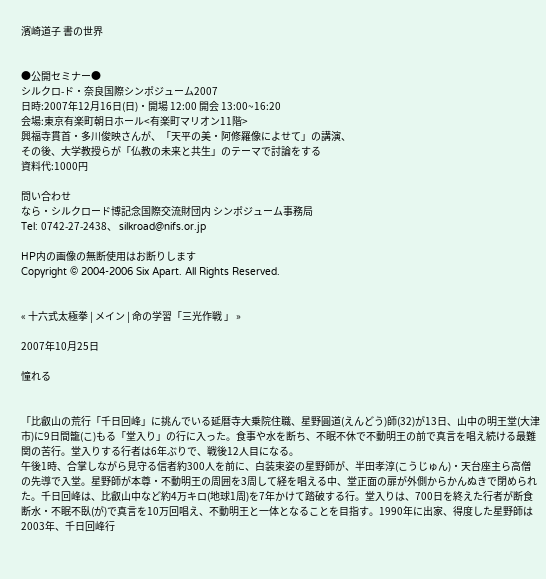濱崎道子 書の世界


●公開セミナー●
シルクロ-ド・奈良国際シンポジューム2007
日時:2007年12月16日(日)・開場 12:00 開会 13:00~16:20
会場:東京有楽町朝日ホール<有楽町マリオン11階>
興福寺貫首・多川俊映さんが、「天平の美・阿修羅像によせて」の講演、
その後、大学教授らが「仏教の未来と共生」のテーマで討論をする
資料代:1000円

問い合わせ
なら・シルクロード博記念国際交流財団内 シンポジューム事務局
Tel: 0742-27-2438、 silkroad@nifs.or.jp

HP内の画像の無断使用はお断りします
Copyright © 2004-2006 Six Apart. All Rights Reserved.


« 十六式太極拳 | メイン | 命の学習「三光作戦 」 »

2007年10月25日

憧れる


「比叡山の荒行「千日回峰」に挑んでいる延暦寺大乗院住職、星野圓道(えんどう)師(32)が13日、山中の明王堂(大津市)に9日間籠(こ)もる「堂入り」の行に入った。食事や水を断ち、不眠不休で不動明王の前で真言を唱え続ける最難関の苦行。堂入りする行者は6年ぶりで、戦後12人目になる。
午後1時、合掌しながら見守る信者約300人を前に、白装束姿の星野師が、半田孝淳(こうじゅん)・天台座主ら高僧の先導で入堂。星野師が本尊・不動明王の周囲を3周して経を唱える中、堂正面の扉が外側からかんぬきで閉められた。千日回峰は、比叡山中など約4万キロ(地球1周)を7年かけて踏破する行。堂入りは、700日を終えた行者が断食断水・不眠不臥(が)で真言を10万回唱え、不動明王と一体となることを目指す。1990年に出家、得度した星野師は2003年、千日回峰行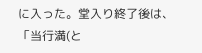に入った。堂入り終了後は、「当行満(と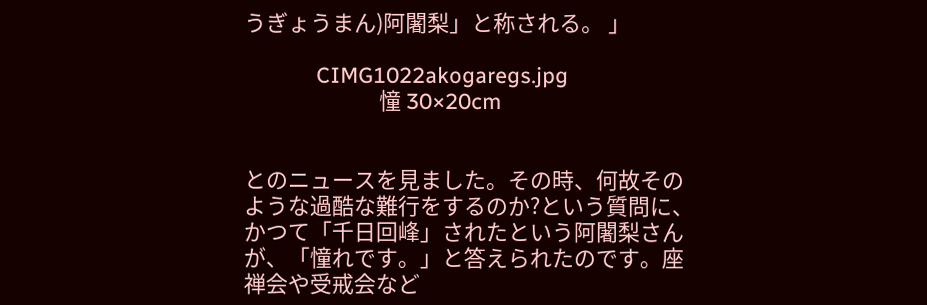うぎょうまん)阿闍梨」と称される。 」

            CIMG1022akogaregs.jpg
                           憧 30×20cm


とのニュースを見ました。その時、何故そのような過酷な難行をするのか?という質問に、かつて「千日回峰」されたという阿闍梨さんが、「憧れです。」と答えられたのです。座禅会や受戒会など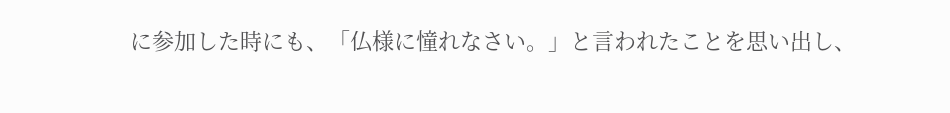に参加した時にも、「仏様に憧れなさい。」と言われたことを思い出し、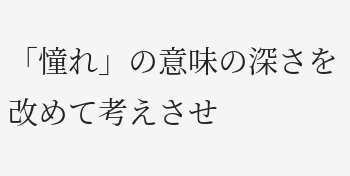「憧れ」の意味の深さを改めて考えさせ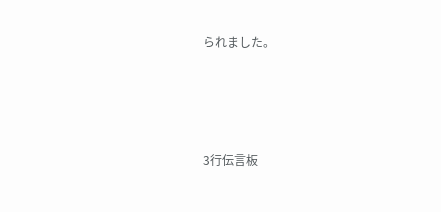られました。





3行伝言板